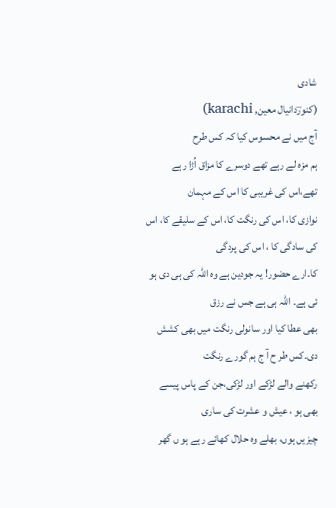شادی
(کنورؔدانیال معین, karachi)
آج میں نے محسوس کیا کہ کس طرح
ہم مزہ لے رہے تھے دوسرے کا مزاق اُڑا رہے تھے،اس کی غریبی کا اس کے مہمان
نوازی کا، اس کی رنگت کا، اس کے سلیقے کا، اس کی سادگی کا ، اس کی پردگی
کا۔ارے حضور! یہ جودین ہے وہ اللہ کی ہی دی ہو ئی ہے۔ اللہ ہی ہے جس نے رزق
بھی عطا کیا اور سانولی رنگت میں بھی کشش دی۔کس طر ح آ ج ہم گورے رنگت
رکھنے والے لڑکے اور لڑکی،جن کے پاس پیسے بھی ہو ، عیش و عشرت کی ساری
چیزیں ہوں، بھلے وہ حلال کھائے رہے ہو ں گھر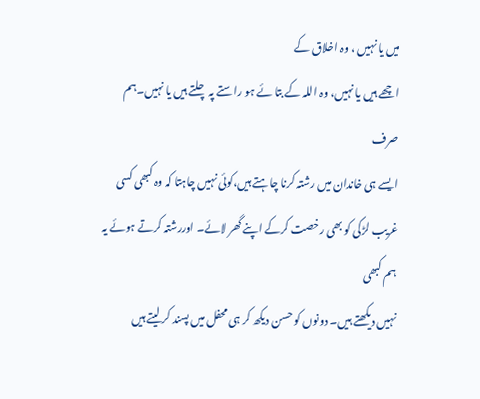میں یا نہیں ، وہ اخلاق کے
اچھے ہیں یا نہیں، وہ اللہ کے بتا ئے ہو راستے پہ چلتے ہیں یا نہیں۔ہم صرف
ایسے ہی خاندان میں رشتہ کرنا چاہتے ہیں،کوئی نہیں چاہتا کہ وہ کبھی کسی
غریب لڑکی کو بھی رخصت کرکے اپنے گھر لائے۔ اوررشتہ کرتے ہوئے یہ ہم کبھی
نہیں دیکھتے ہیں۔ دونوں کو حسن دیکھ کر ہی محفل میں پسند کر لیتے ہیں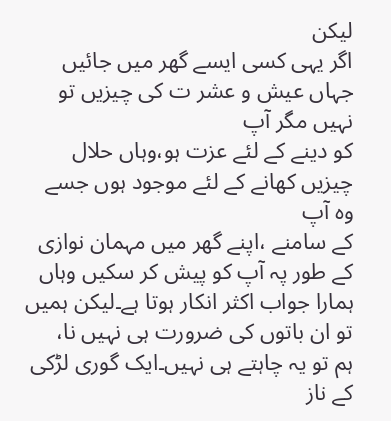لیکن
اگر یہی کسی ایسے گھر میں جائیں جہاں عیش و عشر ت کی چیزیں تو نہیں مگر آپ
کو دینے کے لئے عزت ہو،وہاں حلال چیزیں کھانے کے لئے موجود ہوں جسے وہ آپ
کے سامنے ،اپنے گھر میں مہمان نوازی کے طور پہ آپ کو پیش کر سکیں وہاں
ہمارا جواب اکثر انکار ہوتا ہے۔لیکن ہمیں تو ان باتوں کی ضرورت ہی نہیں نا،
ہم تو یہ چاہتے ہی نہیں۔ایک گوری لڑکی کے ناز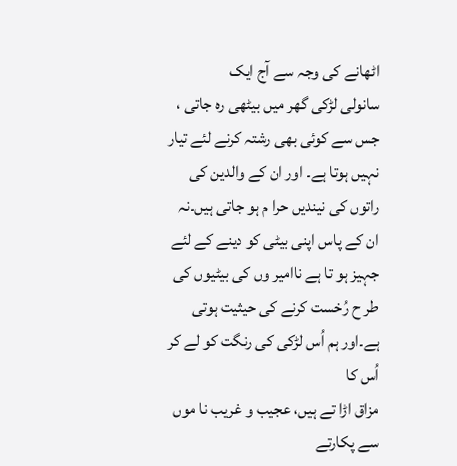اٹھانے کی وجہ سے آج ایک
سانولی لڑکی گھر میں بیٹھی رہ جاتی ، جس سے کوئی بھی رشتہ کرنے لئے تیار
نہیں ہوتا ہے۔ اور ان کے والدین کی راتوں کی نیندیں حرا م ہو جاتی ہیں۔نہ
ان کے پاس اپنی بیٹی کو دینے کے لئے جہیز ہو تا ہے ناامیر وں کی بیٹیوں کی
طر ح رُخست کرنے کی حیثیت ہوتی ہے۔اور ہم اُس لڑکی کی رنگت کو لے کر اُس کا
مزاق اڑا تے ہیں، عجیب و غریب نا موں سے پکارتے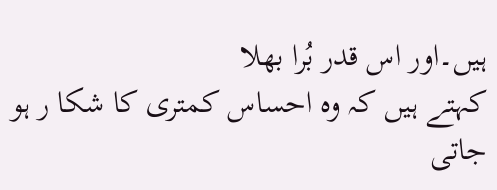ہیں۔اور اس قدر بُرا بھلا
کہتے ہیں کہ وہ احساس کمتری کا شکا ر ہو جاتی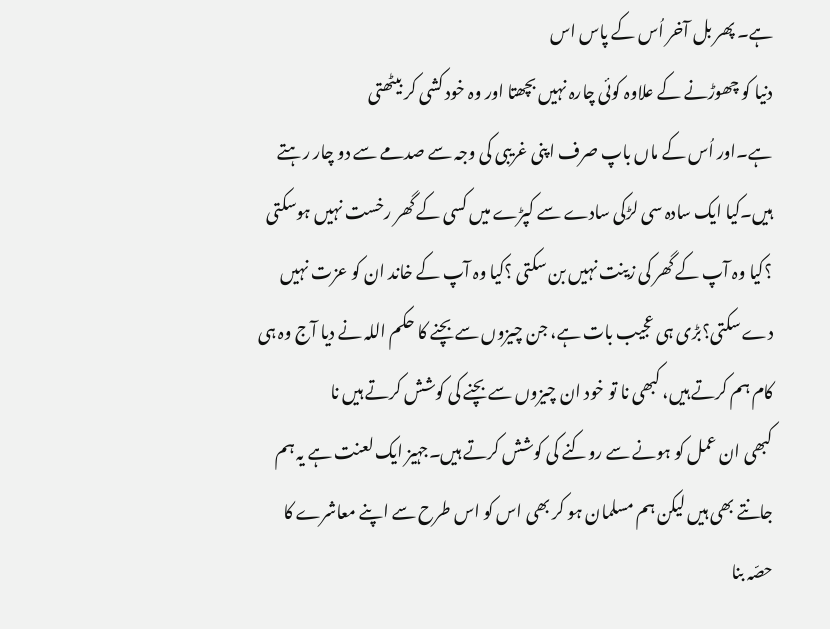ہے۔ پھر بل آخر اُس کے پاس اس
دنیا کو چھوڑنے کے علاوہ کوئی چارہ نہیں بچھتا اور وہ خود کشی کر بیٹھتی
ہے۔اور اُس کے ماں باپ صرف اپنی غریبی کی وجہ سے صدمے سے دو چار رہتے
ہیں۔کیا ایک سادہ سی لڑکی سادے سے کپڑے میں کسی کے گھر رخست نہیں ہوسکتی
؟کیا وہ آپ کے گھر کی زینت نہیں بن سکتی ؟کیا وہ آپ کے خاند ان کو عزت نہیں
دے سکتی؟بڑی ہی عجیب بات ہے، جن چیزوں سے بچنے کا حکم اللہ نے دیا آج وہ ہی
کام ہم کرتے ہیں، کبھی نا تو خود ان چیزوں سے بچنے کی کوشش کرتے ہیں نا
کبھی ان عمل کو ہونے سے روکنے کی کوشش کرتے ہیں۔جہیز ایک لعنت ہے یہ ہم
جانتے بھی ہیں لیکن ہم مسلمان ہو کر بھی اس کو اس طرح سے اپنے معاشرے کا
حصّہ بنا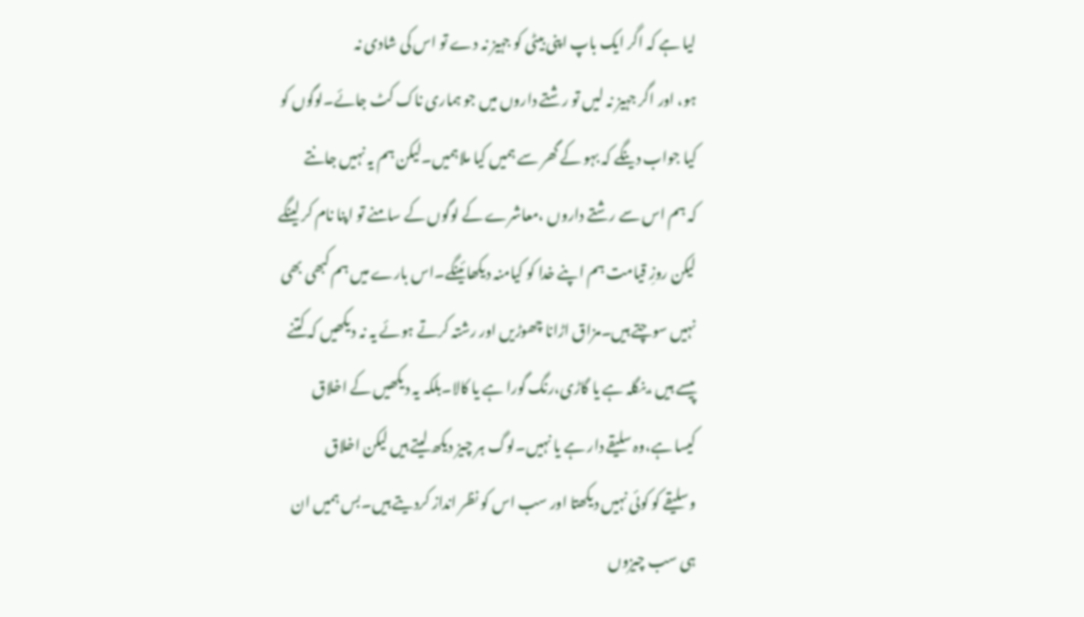لیا ہے کہ اگر ایک باپ اپنی بیٹی کو جہیز نہ دے تو اس کی شادی نہ
ہو، اور اگر جہیز نہ لیں تو رشتے داروں میں جو ہماری ناک کٹ جائے۔لوگوں کو
کیا جواب دینگے کہ بہو کے گھر سے ہمیں کیا ملاہمیں۔لیکن ہم یہ نہیں جانتے
کہ ہم اس سے رشتے داروں ،معاشرے کے لوگوں کے سامنے تو اپنا نام کر لینگے
لیکن روزِ قیامت ہم اپنے خدا کو کیامنہ دیکھائینگے۔اس بارے میں ہم کبھی بھی
نہیں سوچتے ہیں۔مزاق اڑانا چھوڑیں اور رشتہ کرتے ہوئے یہ نہ دیکھیں کہ کتنے
پیسے ہیں ،بنگلہ ہے یا گاڑی،رنگ گورا ہے یا کالا۔بلکہ یہ دیکھیں کے اخلاق
کیسا ہے،وہ سلیقے دار ہے یا نہیں۔لوگ ہر چیز دیکھ لیتے ہیں لیکن اخلاق
وسلیقے کو کوئی نہیں دیکھتا اور سب اس کو نظر انداز کردیتے ہیں۔بس ہمیں ان
ہی سب چیزوں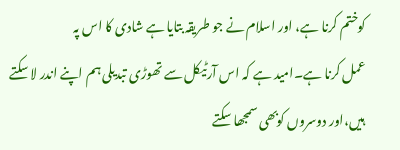کوختم کرنا ہے، اور اسلام نے جو طریقہ بتایا ہے شادی کا اس پہ
عمل کرنا ہے۔امید ہے کہ اس آرٹیکل سے تھوڑی تبدیلی ہم اپنے اندر لا سکتے
ہیں،اور دوسروں کوبھی سمجھا سکتے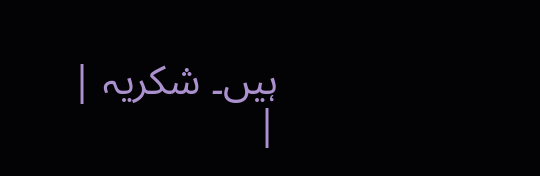ہیں۔ شکریہ |
|